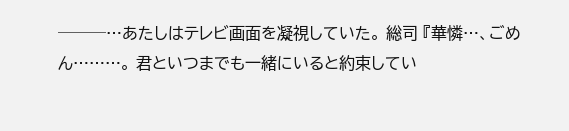───…あたしはテレビ画面を凝視していた。 総司 『華憐…、ごめん………。 君といつまでも一緒にいると約束してい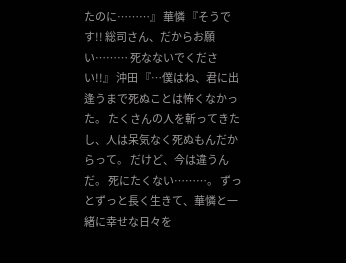たのに………』 華憐 『そうです!! 総司さん、だからお願い……… 死なないでください!!』 沖田 『…僕はね、君に出逢うまで死ぬことは怖くなかった。 たくさんの人を斬ってきたし、人は呆気なく死ぬもんだからって。 だけど、今は違うんだ。 死にたくない………。 ずっとずっと長く生きて、華憐と一緒に幸せな日々を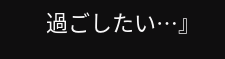過ごしたい…』